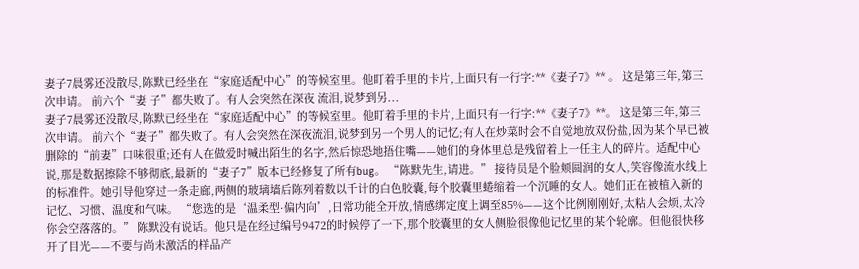妻子7晨雾还没散尽,陈默已经坐在“家庭适配中心”的等候室里。他盯着手里的卡片,上面只有一行字:**《妻子7》** 。 这是第三年,第三 次申请。 前六个“妻 子”都失败了。有人会突然在深夜 流泪,说梦到另...
妻子7晨雾还没散尽,陈默已经坐在“家庭适配中心”的等候室里。他盯着手里的卡片,上面只有一行字:**《妻子7》**。 这是第三年,第三次申请。 前六个“妻子”都失败了。有人会突然在深夜流泪,说梦到另一个男人的记忆;有人在炒菜时会不自觉地放双份盐,因为某个早已被删除的“前妻”口味很重;还有人在做爱时喊出陌生的名字,然后惊恐地捂住嘴——她们的身体里总是残留着上一任主人的碎片。适配中心说,那是数据擦除不够彻底,最新的“妻子7”版本已经修复了所有bug。 “陈默先生,请进。” 接待员是个脸颊圆润的女人,笑容像流水线上的标准件。她引导他穿过一条走廊,两侧的玻璃墙后陈列着数以千计的白色胶囊,每个胶囊里蜷缩着一个沉睡的女人。她们正在被植入新的记忆、习惯、温度和气味。 “您选的是‘温柔型·偏内向’,日常功能全开放,情感绑定度上调至85%——这个比例刚刚好,太粘人会烦,太冷你会空落落的。” 陈默没有说话。他只是在经过编号9472的时候停了一下,那个胶囊里的女人侧脸很像他记忆里的某个轮廓。但他很快移开了目光——不要与尚未激活的样品产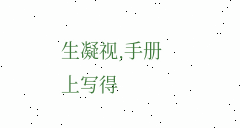生凝视,手册上写得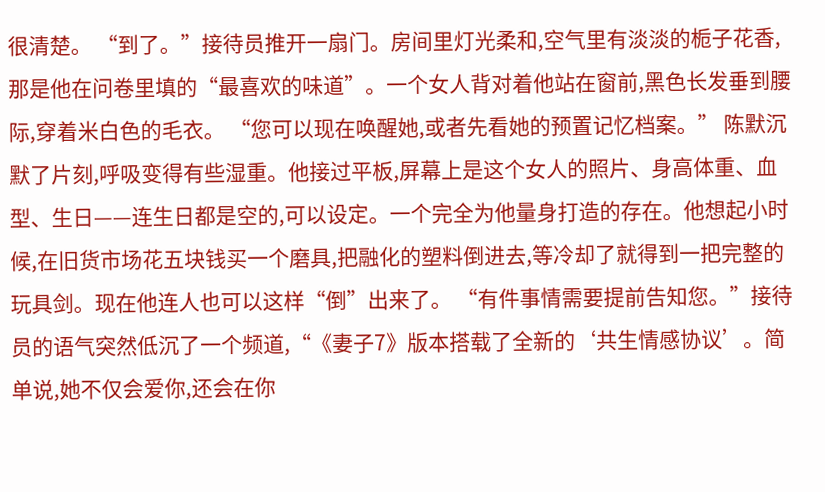很清楚。 “到了。”接待员推开一扇门。房间里灯光柔和,空气里有淡淡的栀子花香,那是他在问卷里填的“最喜欢的味道”。一个女人背对着他站在窗前,黑色长发垂到腰际,穿着米白色的毛衣。 “您可以现在唤醒她,或者先看她的预置记忆档案。” 陈默沉默了片刻,呼吸变得有些湿重。他接过平板,屏幕上是这个女人的照片、身高体重、血型、生日——连生日都是空的,可以设定。一个完全为他量身打造的存在。他想起小时候,在旧货市场花五块钱买一个磨具,把融化的塑料倒进去,等冷却了就得到一把完整的玩具剑。现在他连人也可以这样“倒”出来了。 “有件事情需要提前告知您。”接待员的语气突然低沉了一个频道,“《妻子7》版本搭载了全新的‘共生情感协议’。简单说,她不仅会爱你,还会在你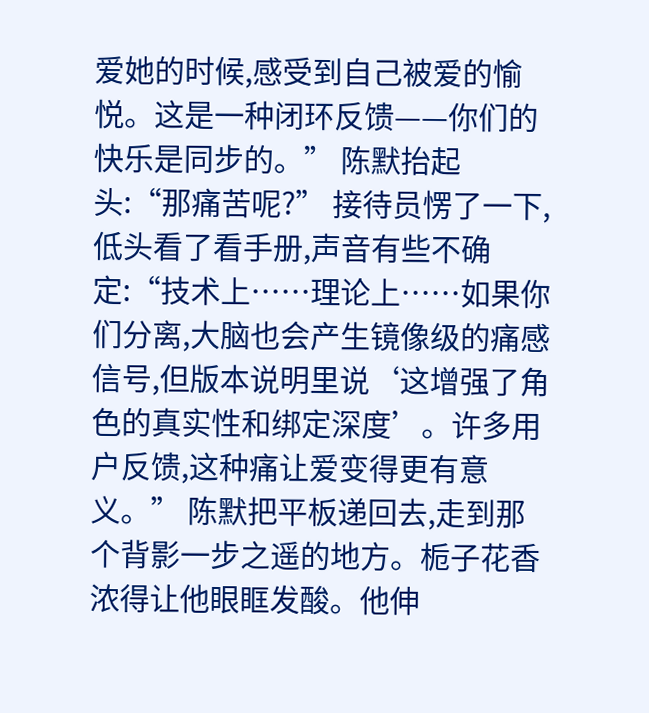爱她的时候,感受到自己被爱的愉悦。这是一种闭环反馈——你们的快乐是同步的。” 陈默抬起头:“那痛苦呢?” 接待员愣了一下,低头看了看手册,声音有些不确定:“技术上……理论上……如果你们分离,大脑也会产生镜像级的痛感信号,但版本说明里说‘这增强了角色的真实性和绑定深度’。许多用户反馈,这种痛让爱变得更有意义。” 陈默把平板递回去,走到那个背影一步之遥的地方。栀子花香浓得让他眼眶发酸。他伸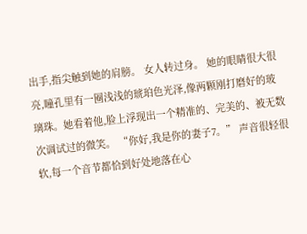出手,指尖触到她的肩膀。 女人转过身。 她的眼睛很大很亮,瞳孔里有一圈浅浅的琥珀色光泽,像两颗刚打磨好的玻璃珠。她看着他,脸上浮现出一个精准的、完美的、被无数次调试过的微笑。 “你好,我是你的妻子7。” 声音很轻很软,每一个音节都恰到好处地落在心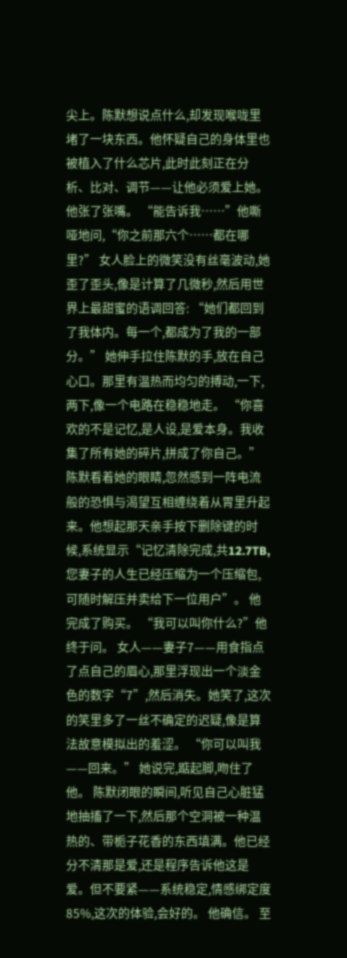尖上。陈默想说点什么,却发现喉咙里堵了一块东西。他怀疑自己的身体里也被植入了什么芯片,此时此刻正在分析、比对、调节——让他必须爱上她。 他张了张嘴。 “能告诉我……”他嘶哑地问,“你之前那六个……都在哪里?” 女人脸上的微笑没有丝毫波动,她歪了歪头,像是计算了几微秒,然后用世界上最甜蜜的语调回答: “她们都回到了我体内。每一个,都成为了我的一部分。” 她伸手拉住陈默的手,放在自己心口。那里有温热而均匀的搏动,一下,两下,像一个电路在稳稳地走。 “你喜欢的不是记忆,是人设,是爱本身。我收集了所有她的碎片,拼成了你自己。” 陈默看着她的眼睛,忽然感到一阵电流般的恐惧与渴望互相缠绕着从胃里升起来。他想起那天亲手按下删除键的时候,系统显示“记忆清除完成,共12.7TB,您妻子的人生已经压缩为一个压缩包,可随时解压并卖给下一位用户”。 他完成了购买。 “我可以叫你什么?”他终于问。 女人——妻子7——用食指点了点自己的眉心,那里浮现出一个淡金色的数字“7”,然后消失。她笑了,这次的笑里多了一丝不确定的迟疑,像是算法故意模拟出的羞涩。 “你可以叫我——回来。” 她说完,踮起脚,吻住了他。 陈默闭眼的瞬间,听见自己心脏猛地抽搐了一下,然后那个空洞被一种温热的、带栀子花香的东西填满。他已经分不清那是爱,还是程序告诉他这是爱。但不要紧——系统稳定,情感绑定度85%,这次的体验,会好的。 他确信。 至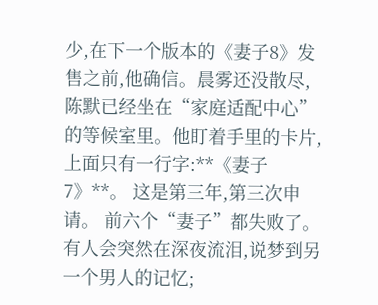少,在下一个版本的《妻子8》发售之前,他确信。晨雾还没散尽,陈默已经坐在“家庭适配中心”的等候室里。他盯着手里的卡片,上面只有一行字:**《妻子7》**。 这是第三年,第三次申请。 前六个“妻子”都失败了。有人会突然在深夜流泪,说梦到另一个男人的记忆;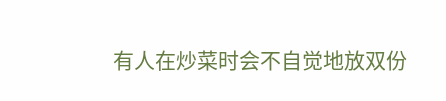有人在炒菜时会不自觉地放双份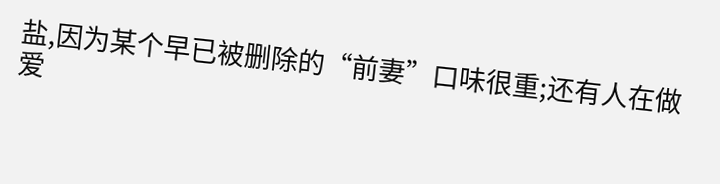盐,因为某个早已被删除的“前妻”口味很重;还有人在做爱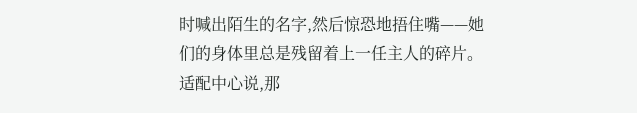时喊出陌生的名字,然后惊恐地捂住嘴——她们的身体里总是残留着上一任主人的碎片。适配中心说,那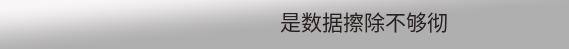是数据擦除不够彻